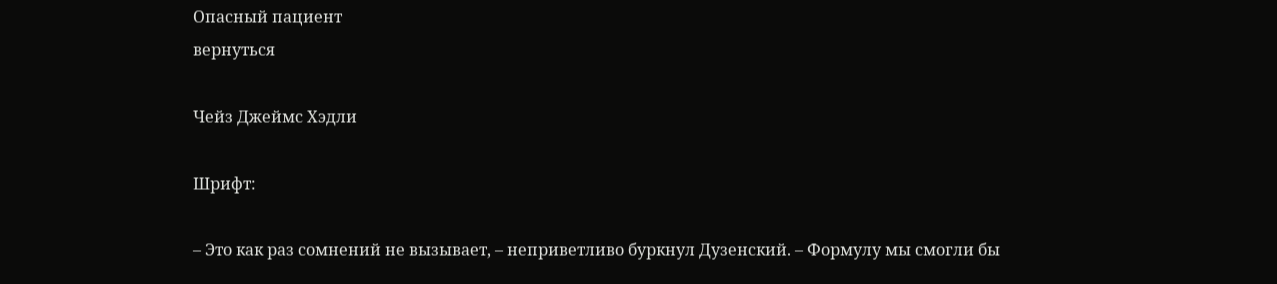Опасный пациент
вернуться

Чейз Джеймс Хэдли

Шрифт:

– Это как раз сомнений не вызывает, – неприветливо буркнул Дузенский. – Формулу мы смогли бы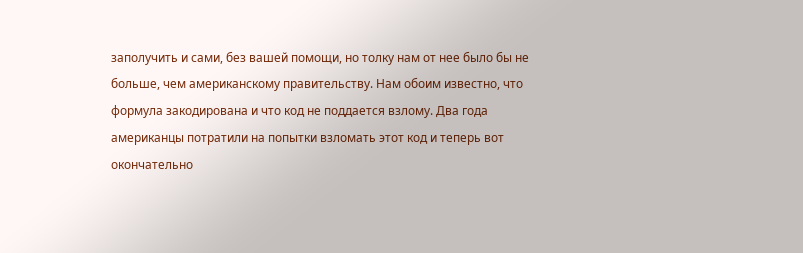заполучить и сами, без вашей помощи, но толку нам от нее было бы не больше, чем американскому правительству. Нам обоим известно, что формула закодирована и что код не поддается взлому. Два года американцы потратили на попытки взломать этот код и теперь вот окончательно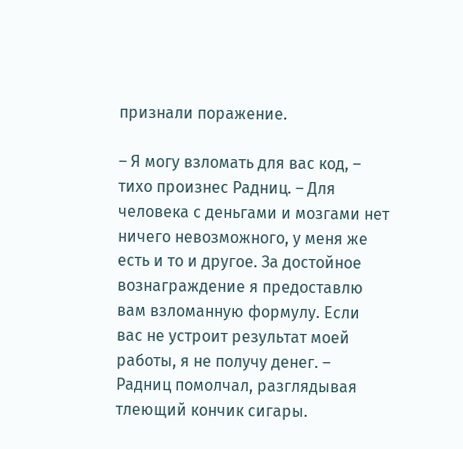признали поражение.

– Я могу взломать для вас код, – тихо произнес Радниц. – Для человека с деньгами и мозгами нет ничего невозможного, у меня же есть и то и другое. За достойное вознаграждение я предоставлю вам взломанную формулу. Если вас не устроит результат моей работы, я не получу денег. – Радниц помолчал, разглядывая тлеющий кончик сигары.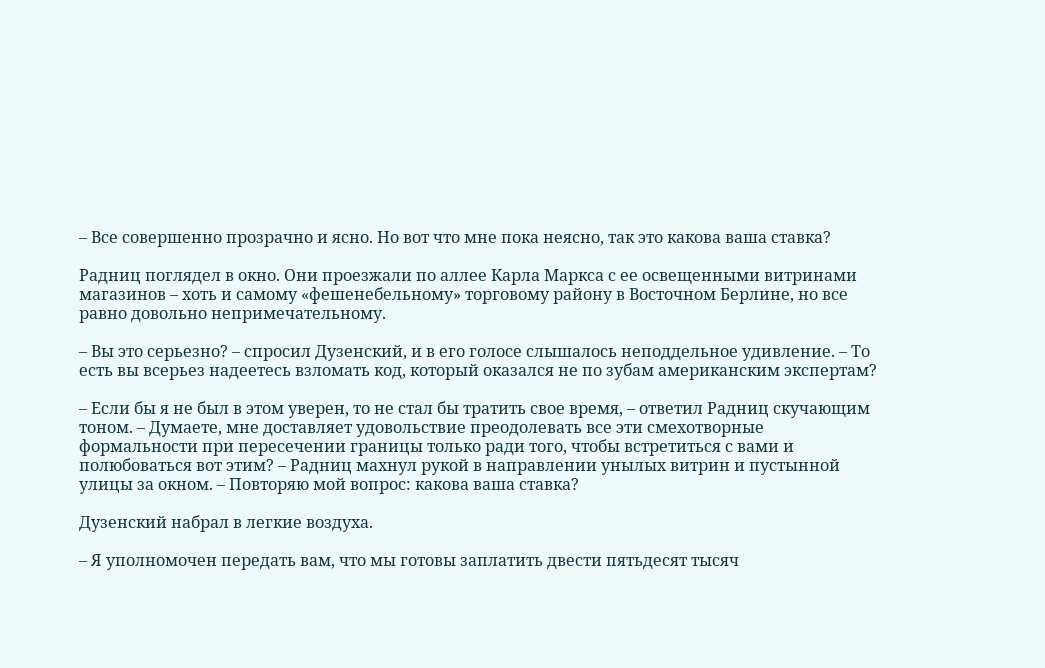– Все совершенно прозрачно и ясно. Но вот что мне пока неясно, так это какова ваша ставка?

Радниц поглядел в окно. Они проезжали по аллее Карла Маркса с ее освещенными витринами магазинов – хоть и самому «фешенебельному» торговому району в Восточном Берлине, но все равно довольно непримечательному.

– Вы это серьезно? – спросил Дузенский, и в его голосе слышалось неподдельное удивление. – То есть вы всерьез надеетесь взломать код, который оказался не по зубам американским экспертам?

– Если бы я не был в этом уверен, то не стал бы тратить свое время, – ответил Радниц скучающим тоном. – Думаете, мне доставляет удовольствие преодолевать все эти смехотворные формальности при пересечении границы только ради того, чтобы встретиться с вами и полюбоваться вот этим? – Радниц махнул рукой в направлении унылых витрин и пустынной улицы за окном. – Повторяю мой вопрос: какова ваша ставка?

Дузенский набрал в легкие воздуха.

– Я уполномочен передать вам, что мы готовы заплатить двести пятьдесят тысяч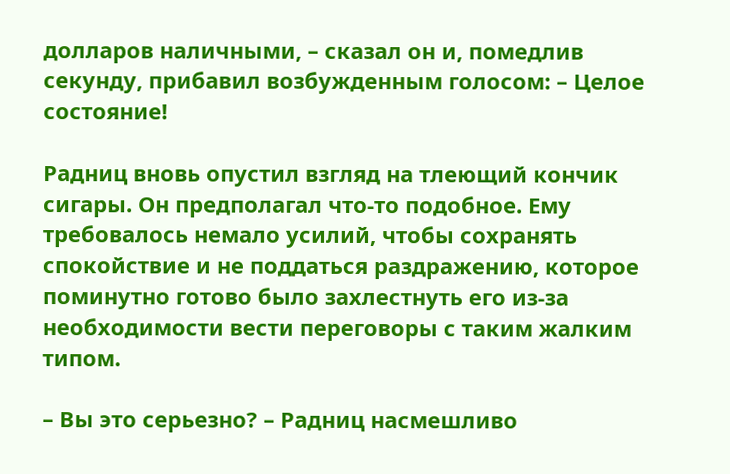долларов наличными, – сказал он и, помедлив секунду, прибавил возбужденным голосом: – Целое состояние!

Радниц вновь опустил взгляд на тлеющий кончик сигары. Он предполагал что-то подобное. Ему требовалось немало усилий, чтобы сохранять спокойствие и не поддаться раздражению, которое поминутно готово было захлестнуть его из-за необходимости вести переговоры с таким жалким типом.

– Вы это серьезно? – Радниц насмешливо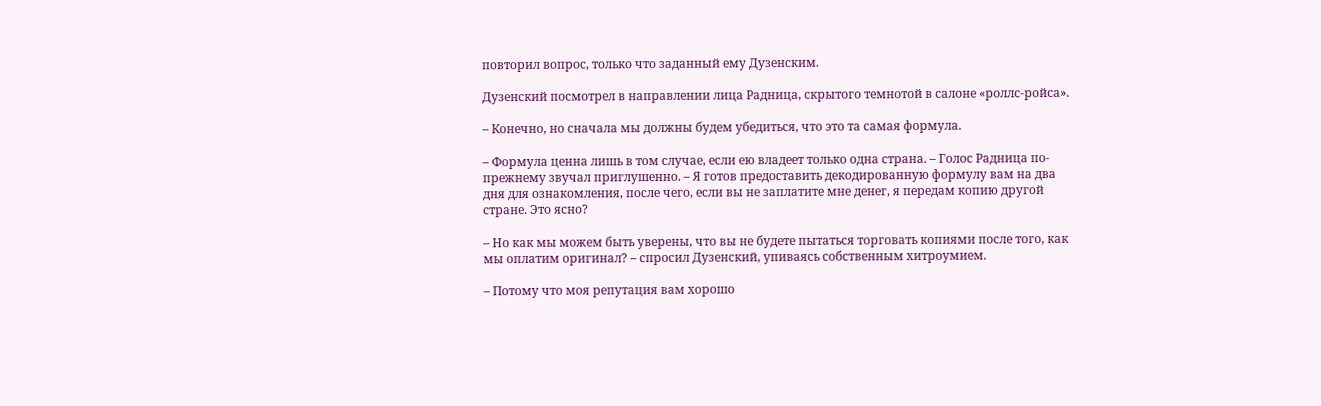повторил вопрос, только что заданный ему Дузенским.

Дузенский посмотрел в направлении лица Радница, скрытого темнотой в салоне «роллс-ройса».

– Конечно, но сначала мы должны будем убедиться, что это та самая формула.

– Формула ценна лишь в том случае, если ею владеет только одна страна. – Голос Радница по-прежнему звучал приглушенно. – Я готов предоставить декодированную формулу вам на два дня для ознакомления, после чего, если вы не заплатите мне денег, я передам копию другой стране. Это ясно?

– Но как мы можем быть уверены, что вы не будете пытаться торговать копиями после того, как мы оплатим оригинал? – спросил Дузенский, упиваясь собственным хитроумием.

– Потому что моя репутация вам хорошо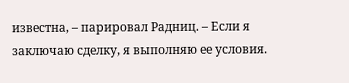известна, – парировал Радниц. – Если я заключаю сделку, я выполняю ее условия.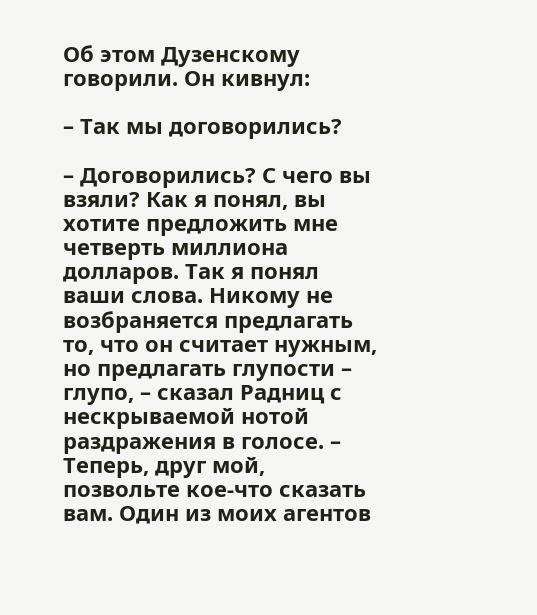Об этом Дузенскому говорили. Он кивнул:

– Так мы договорились?

– Договорились? С чего вы взяли? Как я понял, вы хотите предложить мне четверть миллиона долларов. Так я понял ваши слова. Никому не возбраняется предлагать то, что он считает нужным, но предлагать глупости – глупо, – сказал Радниц с нескрываемой нотой раздражения в голосе. – Теперь, друг мой, позвольте кое-что сказать вам. Один из моих агентов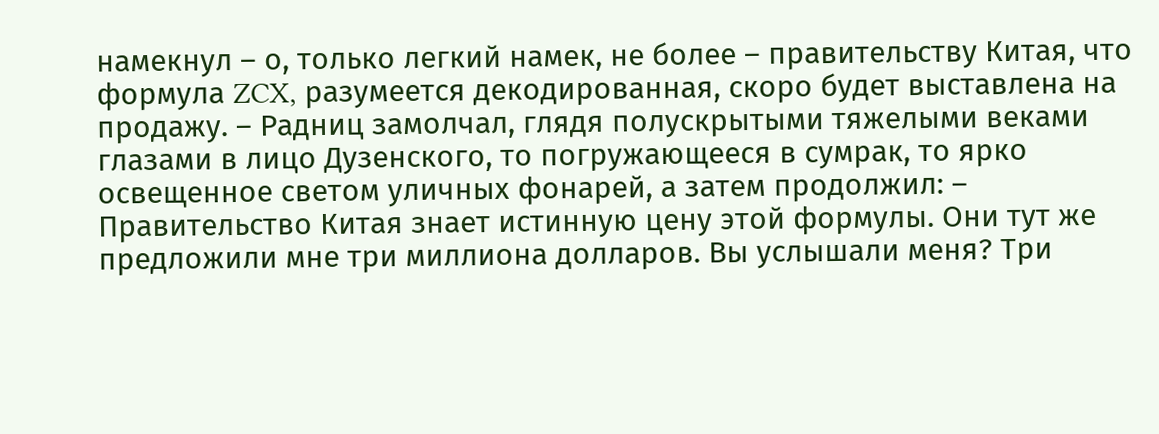намекнул – о, только легкий намек, не более – правительству Китая, что формула ZCX, разумеется декодированная, скоро будет выставлена на продажу. – Радниц замолчал, глядя полускрытыми тяжелыми веками глазами в лицо Дузенского, то погружающееся в сумрак, то ярко освещенное светом уличных фонарей, а затем продолжил: – Правительство Китая знает истинную цену этой формулы. Они тут же предложили мне три миллиона долларов. Вы услышали меня? Три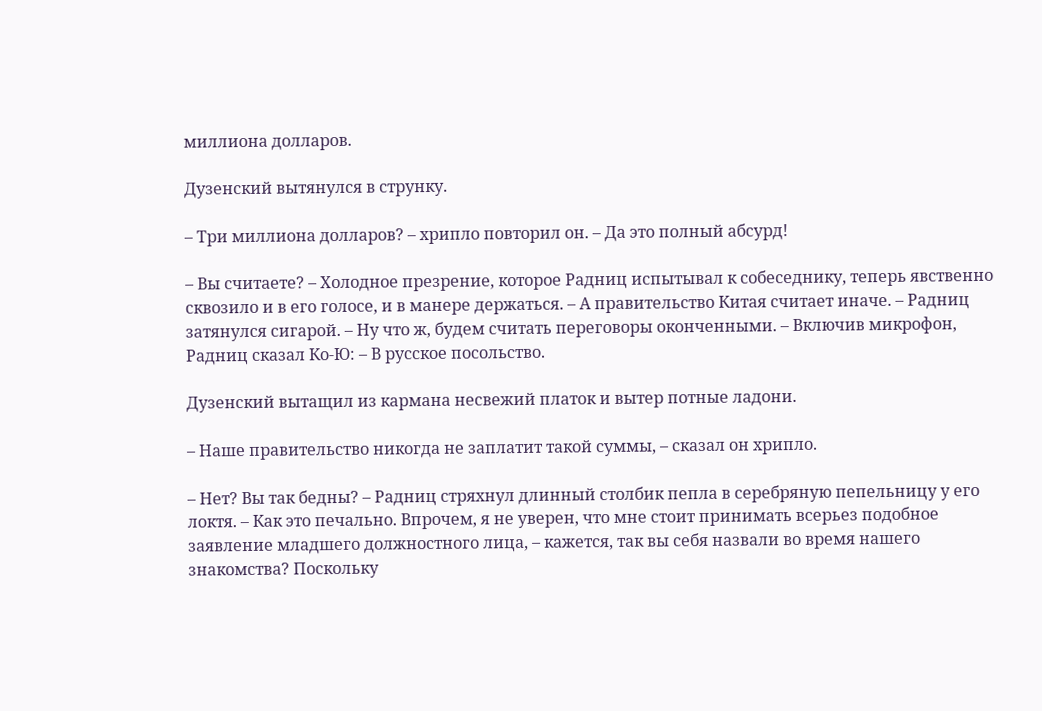миллиона долларов.

Дузенский вытянулся в струнку.

– Три миллиона долларов? – хрипло повторил он. – Да это полный абсурд!

– Вы считаете? – Холодное презрение, которое Радниц испытывал к собеседнику, теперь явственно сквозило и в его голосе, и в манере держаться. – А правительство Китая считает иначе. – Радниц затянулся сигарой. – Ну что ж, будем считать переговоры оконченными. – Включив микрофон, Радниц сказал Ко-Ю: – В русское посольство.

Дузенский вытащил из кармана несвежий платок и вытер потные ладони.

– Наше правительство никогда не заплатит такой суммы, – сказал он хрипло.

– Нет? Вы так бедны? – Радниц стряхнул длинный столбик пепла в серебряную пепельницу у его локтя. – Как это печально. Впрочем, я не уверен, что мне стоит принимать всерьез подобное заявление младшего должностного лица, – кажется, так вы себя назвали во время нашего знакомства? Поскольку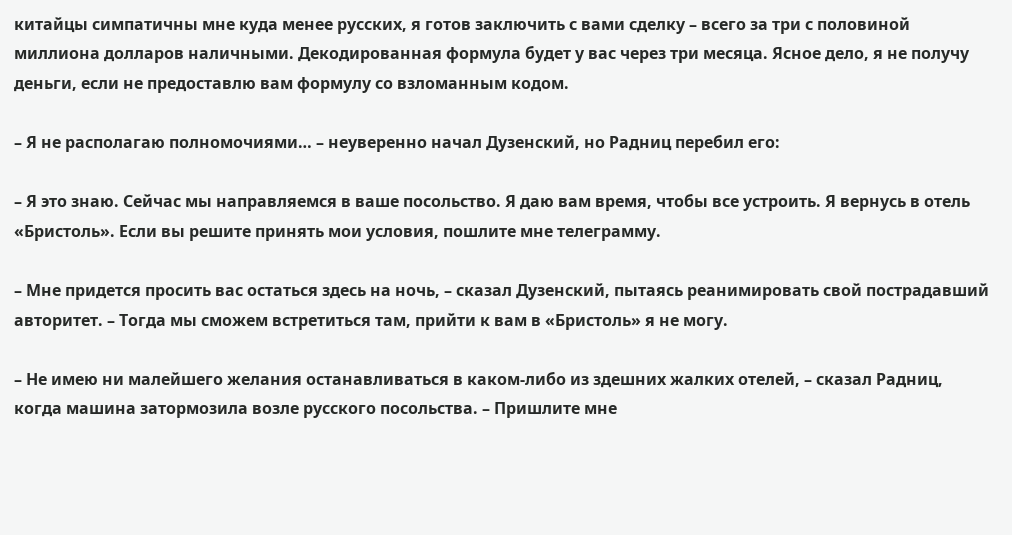китайцы симпатичны мне куда менее русских, я готов заключить с вами сделку – всего за три с половиной миллиона долларов наличными. Декодированная формула будет у вас через три месяца. Ясное дело, я не получу деньги, если не предоставлю вам формулу со взломанным кодом.

– Я не располагаю полномочиями… – неуверенно начал Дузенский, но Радниц перебил его:

– Я это знаю. Сейчас мы направляемся в ваше посольство. Я даю вам время, чтобы все устроить. Я вернусь в отель «Бристоль». Если вы решите принять мои условия, пошлите мне телеграмму.

– Мне придется просить вас остаться здесь на ночь, – сказал Дузенский, пытаясь реанимировать свой пострадавший авторитет. – Тогда мы сможем встретиться там, прийти к вам в «Бристоль» я не могу.

– Не имею ни малейшего желания останавливаться в каком-либо из здешних жалких отелей, – сказал Радниц, когда машина затормозила возле русского посольства. – Пришлите мне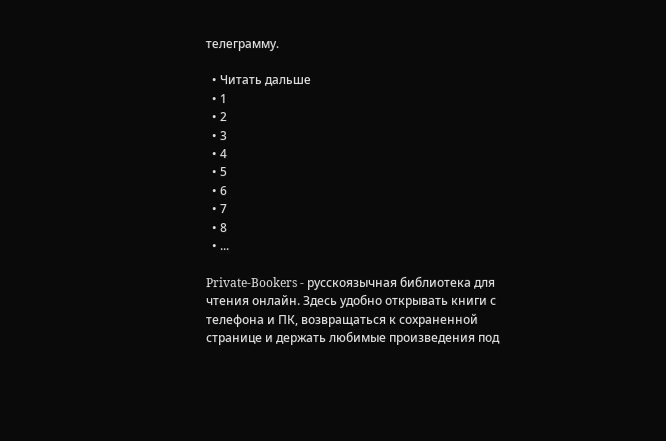телеграмму.

  • Читать дальше
  • 1
  • 2
  • 3
  • 4
  • 5
  • 6
  • 7
  • 8
  • ...

Private-Bookers - русскоязычная библиотека для чтения онлайн. Здесь удобно открывать книги с телефона и ПК, возвращаться к сохраненной странице и держать любимые произведения под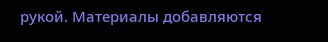рукой. Материалы добавляются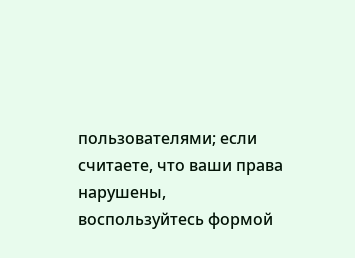пользователями; если считаете, что ваши права нарушены, воспользуйтесь формой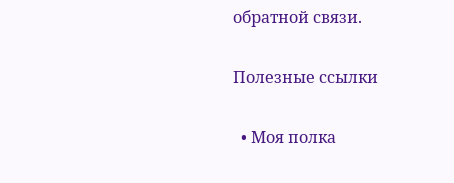обратной связи.

Полезные ссылки

  • Моя полка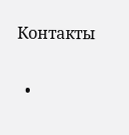Контакты

  •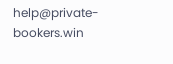help@private-bookers.win